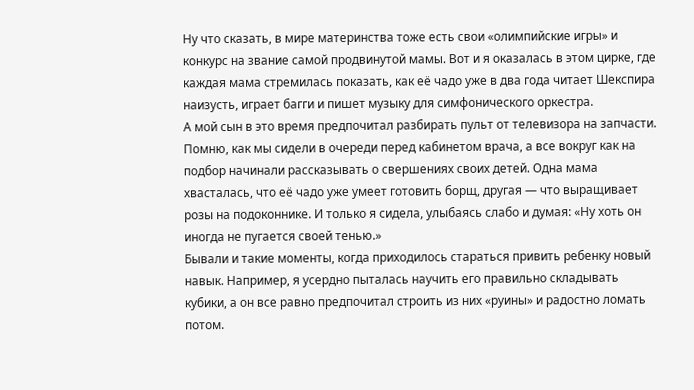Ну что сказать, в мире материнства тоже есть свои «олимпийские игры» и конкурс на звание самой продвинутой мамы. Вот и я оказалась в этом цирке, где каждая мама стремилась показать, как её чадо уже в два года читает Шекспира наизусть, играет багги и пишет музыку для симфонического оркестра.
А мой сын в это время предпочитал разбирать пульт от телевизора на запчасти.
Помню, как мы сидели в очереди перед кабинетом врача, а все вокруг как на подбор начинали рассказывать о свершениях своих детей. Одна мама хвасталась, что её чадо уже умеет готовить борщ, другая — что выращивает розы на подоконнике. И только я сидела, улыбаясь слабо и думая: «Ну хоть он иногда не пугается своей тенью.»
Бывали и такие моменты, когда приходилось стараться привить ребенку новый навык. Например, я усердно пыталась научить его правильно складывать кубики, а он все равно предпочитал строить из них «руины» и радостно ломать потом.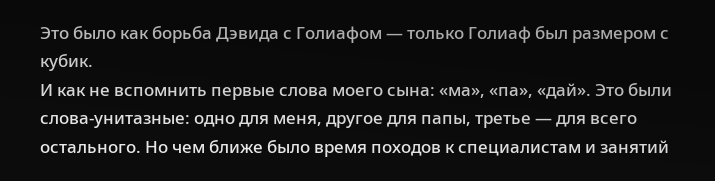Это было как борьба Дэвида с Голиафом — только Голиаф был размером с кубик.
И как не вспомнить первые слова моего сына: «ма», «па», «дай». Это были слова-унитазные: одно для меня, другое для папы, третье — для всего остального. Но чем ближе было время походов к специалистам и занятий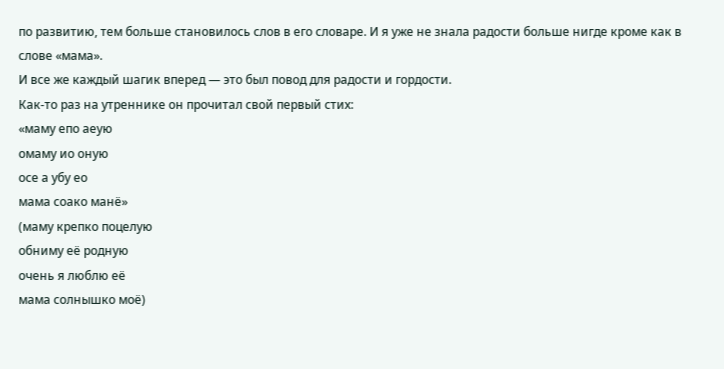по развитию, тем больше становилось слов в его словаре. И я уже не знала радости больше нигде кроме как в слове «мама».
И все же каждый шагик вперед — это был повод для радости и гордости.
Как-то раз на утреннике он прочитал свой первый стих:
«маму епо аеую
омаму ио оную
осе а убу ео
мама соако манё»
(маму крепко поцелую
обниму её родную
очень я люблю её
мама солнышко моё)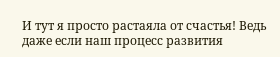И тут я просто растаяла от счастья! Ведь даже если наш процесс развития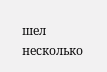шел несколько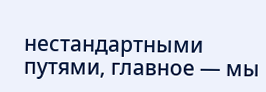нестандартными путями, главное — мы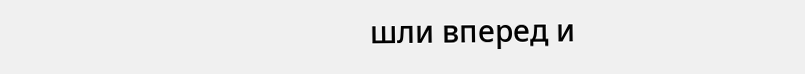шли вперед и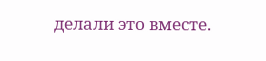делали это вместе.